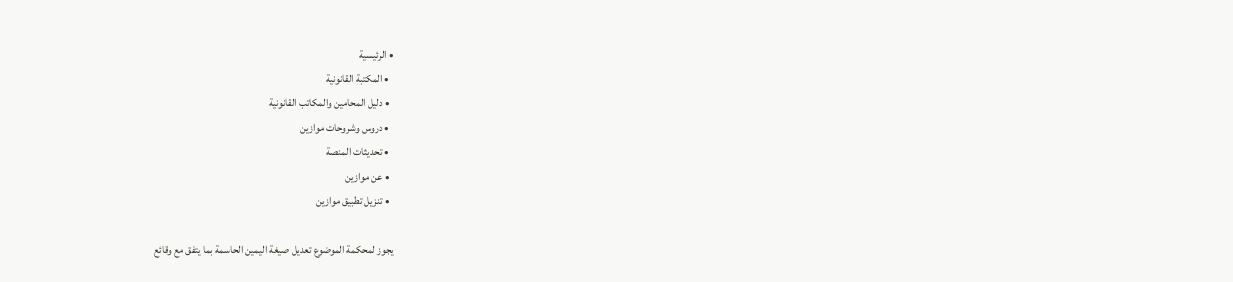• الرئيسية
  • المكتبة القانونية
  • دليل المحامين والمكاتب القانونية
  • دروس وشروحات موازين
  • تحديثات المنصة
  • عن موازين
  • تنزيل تطبيق موازين

يجوز لمحكمة الموضوع تعديل صيغة اليمين الحاسمة بما يتفق مع وقائع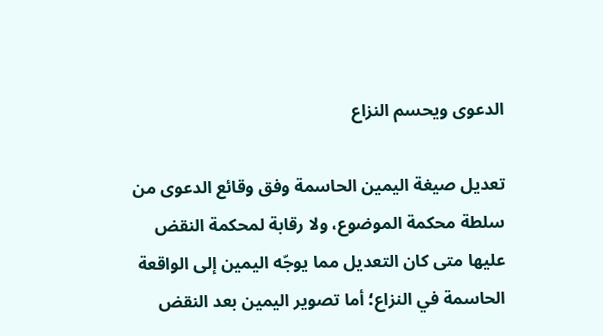الدعوى ويحسم النزاع

تعديل صيغة اليمين الحاسمة وفق وقائع الدعوى من سلطة محكمة الموضوع، ولا رقابة لمحكمة النقض عليها متى كان التعديل مما يوجّه اليمين إلى الواقعة الحاسمة في النزاع؛ أما تصوير اليمين بعد النقض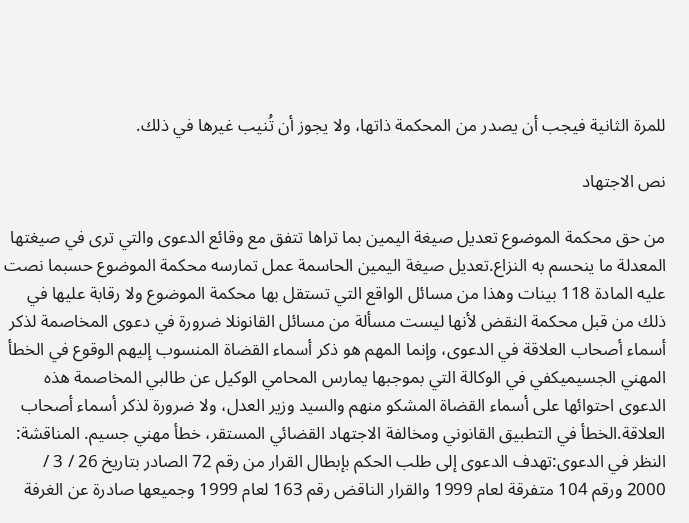للمرة الثانية فيجب أن يصدر من المحكمة ذاتها، ولا يجوز أن تُنيب غيرها في ذلك.

نص الاجتهاد

من حق محكمة الموضوع تعديل صيغة اليمين بما تراها تتفق مع وقائع الدعوى والتي ترى في صيغتها المعدلة ما ينحسم به النزاع.تعديل صيغة اليمين الحاسمة عمل تمارسه محكمة الموضوع حسبما نصت عليه المادة 118 بينات وهذا من مسائل الواقع التي تستقل بها محكمة الموضوع ولا رقابة عليها في ذلك من قبل محكمة النقض لأنها ليست مسألة من مسائل القانونلا ضرورة في دعوى المخاصمة لذكر أسماء أصحاب العلاقة في الدعوى، وإنما المهم هو ذكر أسماء القضاة المنسوب إليهم الوقوع في الخطأ المهني الجسيميكفي في الوكالة التي بموجبها يمارس المحامي الوكيل عن طالبي المخاصمة هذه الدعوى احتوائها على أسماء القضاة المشكو منهم والسيد وزير العدل، ولا ضرورة لذكر أسماء أصحاب العلاقة.الخطأ في التطبيق القانوني ومخالفة الاجتهاد القضائي المستقر، خطأ مهني جسيم. المناقشة: النظر في الدعوى:تهدف الدعوى إلى طلب الحكم بإبطال القرار من رقم 72 الصادر بتاريخ 26 / 3 / 2000 ورقم 104 متفرقة لعام 1999 والقرار الناقض رقم 163 لعام 1999 وجميعها صادرة عن الغرفة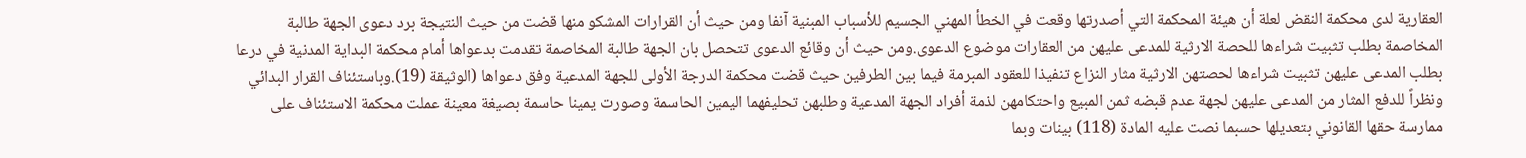العقارية لدى محكمة النقض لعلة أن هيئة المحكمة التي أصدرتها وقعت في الخطأ المهني الجسيم للأسباب المبنية آنفا ومن حيث أن القرارات المشكو منها قضت من حيث النتيجة برد دعوى الجهة طالبة المخاصمة بطلب تثبيت شراءها للحصة الارثية للمدعى عليهن من العقارات موضوع الدعوى.ومن حيث أن وقائع الدعوى تتحصل بان الجهة طالبة المخاصمة تقدمت بدعواها أمام محكمة البداية المدنية في درعا بطلب المدعى عليهن تثبيت شراءها لحصتهن الارثية مثار النزاع تنفيذا للعقود المبرمة فيما بين الطرفين حيث قضت محكمة الدرجة الأولى للجهة المدعية وفق دعواها (الوثيقة (19).وباستئناف القرار البدائي ونظراً للدفع المثار من المدعى عليهن لجهة عدم قبضه ثمن المبيع واحتكامهن لذمة أفراد الجهة المدعية وطلبهن تحليفهما اليمين الحاسمة وصورت يمينا حاسمة بصيغة معينة عملت محكمة الاستئناف على ممارسة حقها القانوني بتعديلها حسبما نصت عليه المادة (118) بينات وبما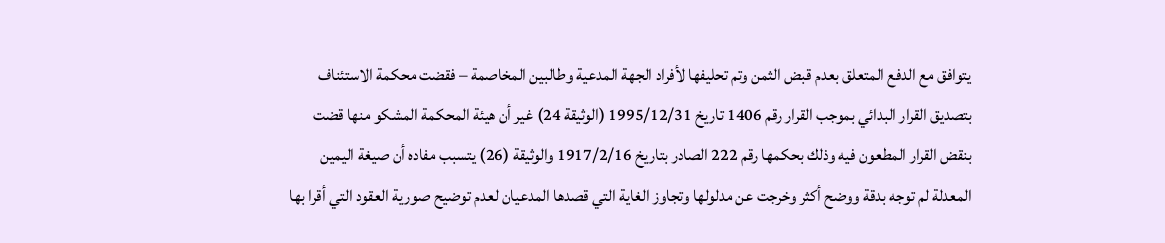يتوافق مع الدفع المتعلق بعدم قبض الثمن وتم تحليفها لأفراد الجهة المدعية وطالبين المخاصمة – فقضت محكمة الاستئناف بتصديق القرار البدائي بموجب القرار رقم 1406 تاريخ 1995/12/31 (الوثيقة 24) غير أن هيئة المحكمة المشكو منها قضت بنقض القرار المطعون فيه وذلك بحكمها رقم 222 الصادر بتاريخ 1917/2/16 والوثيقة (26) يتسبب مفاده أن صيغة اليمين المعدلة لم توجه بدقة ووضح أكثر وخرجت عن مدلولها وتجاوز الغاية التي قصدها المدعيان لعدم توضيح صورية العقود التي أقرا بها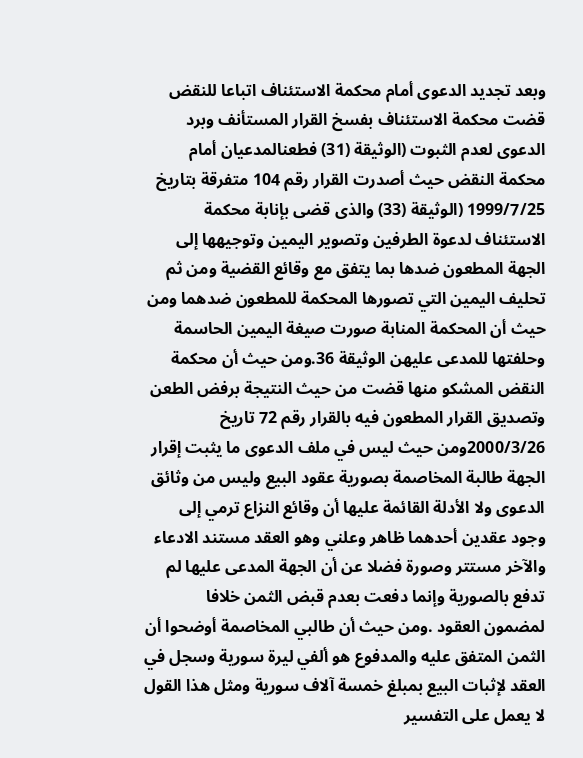وبعد تجديد الدعوى أمام محكمة الاستئناف اتباعا للنقض قضت محكمة الاستئناف بفسخ القرار المستأنف وبرد الدعوى لعدم الثبوت (الوثيقة (31) فطعنالمدعيان أمام محكمة النقض حيث أصدرت القرار رقم 104 متفرقة بتاريخ 1999/7/25 (الوثيقة (33) والذى قضى بإنابة محكمة الاستئناف لدعوة الطرفين وتصوير اليمين وتوجيهها إلى الجهة المطعون ضدها بما يتفق مع وقائع القضية ومن ثم تحليف اليمين التي تصورها المحكمة للمطعون ضدهما ومن حيث أن المحكمة المنابة صورت صيغة اليمين الحاسمة وحلفتها للمدعى عليهن الوثيقة 36.ومن حيث أن محكمة النقض المشكو منها قضت من حيث النتيجة برفض الطعن وتصديق القرار المطعون فيه بالقرار رقم 72 تاريخ 2000/3/26ومن حيث ليس في ملف الدعوى ما يثبت إقرار الجهة طالبة المخاصمة بصورية عقود البيع وليس من وثائق الدعوى ولا الأدلة القائمة عليها أن وقائع النزاع ترمي إلى وجود عقدين أحدهما ظاهر وعلني وهو العقد مستند الادعاء والآخر مستتر وصورة فضلا عن أن الجهة المدعى عليها لم تدفع بالصورية وإنما دفعت بعدم قبض الثمن خلافا لمضمون العقود .ومن حيث أن طالبي المخاصمة أوضحوا أن الثمن المتفق عليه والمدفوع هو ألفي ليرة سورية وسجل في العقد لإثبات البيع بمبلغ خمسة آلاف سورية ومثل هذا القول لا يعمل على التفسير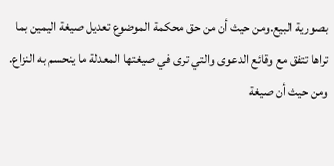بصورية البيع.ومن حيث أن من حق محكمة الموضوع تعديل صيغة اليمين بما تراها تتفق مع وقائع الدعوى والتي ترى في صيغتها المعدلة ما ينحسم به النزاع. ومن حيث أن صيغة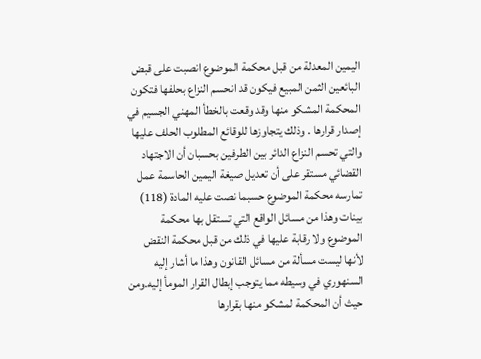اليمين المعدلة من قبل محكمة الموضوع انصبت على قبض البائعين الثمن المبيع فيكون قد انحسم النزاع بحلفها فتكون المحكمة المشكو منها وقد وقعت بالخطأ المهني الجسيم في إصدار قرارها . وذلك يتجاوزها للوقائع المطلوب الحلف عليها والتي تحسم النزاع الدائر بين الطرفين بحسبان أن الاجتهاد القضائي مستقر على أن تعديل صيغة اليمين الحاسمة عمل تمارسه محكمة الموضوع حسبما نصت عليه المادة (118) بينات وهذا من مسائل الواقع التي تستقل بها محكمة الموضوع ولا رقابة عليها في ذلك من قبل محكمة النقض لأنها ليست مسألة من مسائل القانون وهذا ما أشار إليه السنهوري في وسيطه مما يتوجب إبطال القرار المومأ إليه.ومن حيث أن المحكمة لمشكو منها بقرارها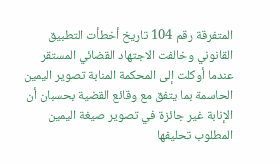المتفرقة رقم 104 تاريخ أخطأت التطبيق القانوني وخالفت الاجتهاد القضائي المستقر عندما أوكلت إلى المحكمة المنابة تصوير اليمين الحاسمة بما يتفق مع وقائع القضية بحسبان أن الإنابة غير جائزة في تصوير صيغة اليمين المطلوب تحليفها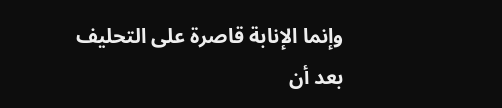وإنما الإنابة قاصرة على التحليف بعد أن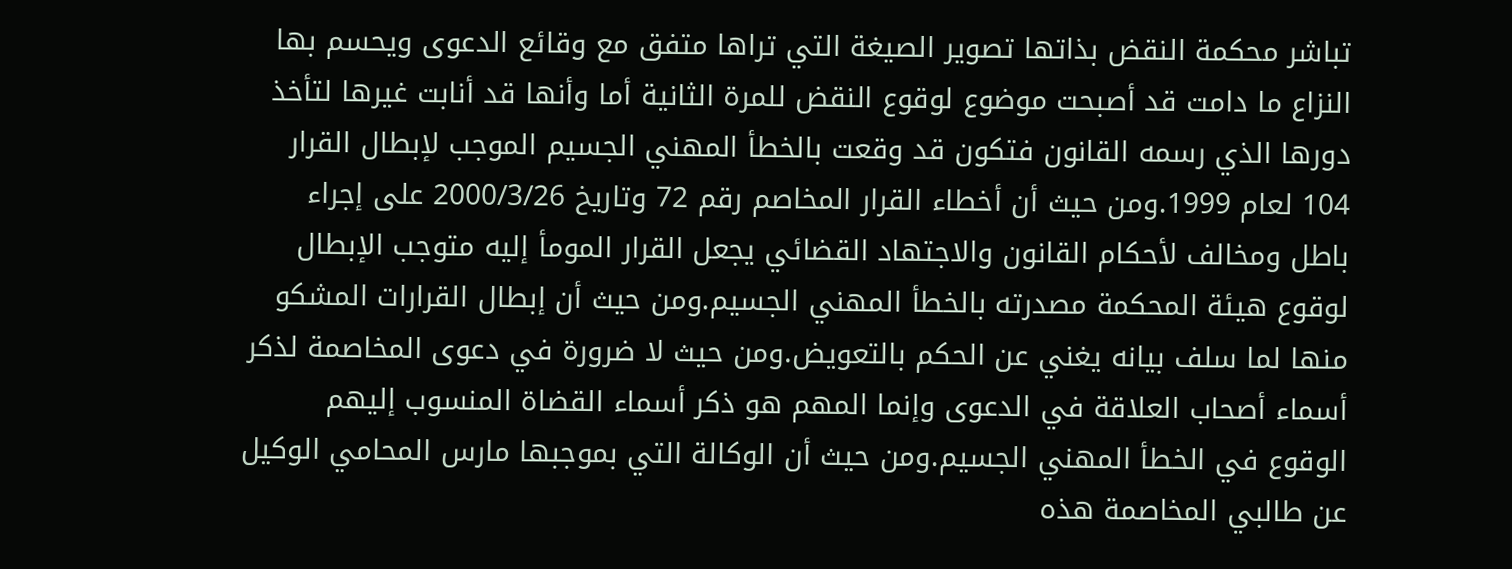تباشر محكمة النقض بذاتها تصوير الصيغة التي تراها متفق مع وقائع الدعوى ويحسم بها النزاع ما دامت قد أصبحت موضوع لوقوع النقض للمرة الثانية أما وأنها قد أنابت غيرها لتأخذ دورها الذي رسمه القانون فتكون قد وقعت بالخطأ المهني الجسيم الموجب لإبطال القرار 104 لعام 1999.ومن حيث أن أخطاء القرار المخاصم رقم 72 وتاريخ 2000/3/26 على إجراء باطل ومخالف لأحكام القانون والاجتهاد القضائي يجعل القرار المومأ إليه متوجب الإبطال لوقوع هيئة المحكمة مصدرته بالخطأ المهني الجسيم.ومن حيث أن إبطال القرارات المشكو منها لما سلف بيانه يغني عن الحكم بالتعويض.ومن حيث لا ضرورة في دعوى المخاصمة لذكر أسماء أصحاب العلاقة في الدعوى وإنما المهم هو ذكر أسماء القضاة المنسوب إليهم الوقوع في الخطأ المهني الجسيم.ومن حيث أن الوكالة التي بموجبها مارس المحامي الوكيل عن طالبي المخاصمة هذه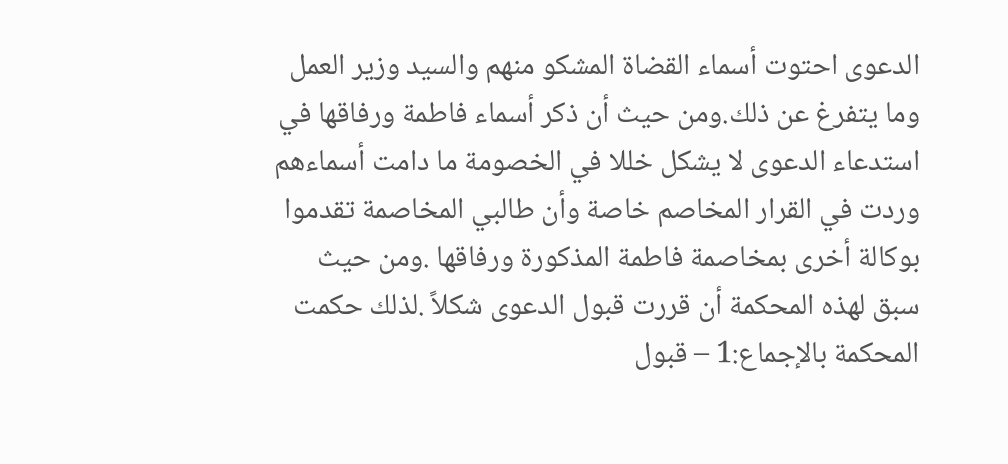الدعوى احتوت أسماء القضاة المشكو منهم والسيد وزير العمل وما يتفرغ عن ذلك.ومن حيث أن ذكر أسماء فاطمة ورفاقها في استدعاء الدعوى لا يشكل خللا في الخصومة ما دامت أسماءهم وردت في القرار المخاصم خاصة وأن طالبي المخاصمة تقدموا بوكالة أخرى بمخاصمة فاطمة المذكورة ورفاقها .ومن حيث سبق لهذه المحكمة أن قررت قبول الدعوى شكلاً .لذلك حكمت المحكمة بالإجماع:1 – قبول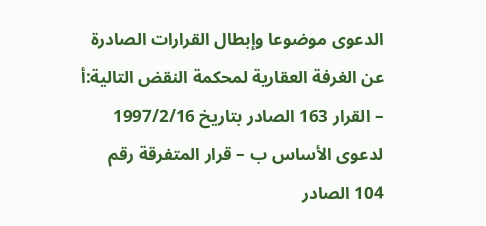الدعوى موضوعا وإبطال القرارات الصادرة عن الغرفة العقارية لمحكمة النقض التالية:أ – القرار 163 الصادر بتاريخ 1997/2/16 لدعوى الأساس ب – قرار المتفرقة رقم 104 الصادر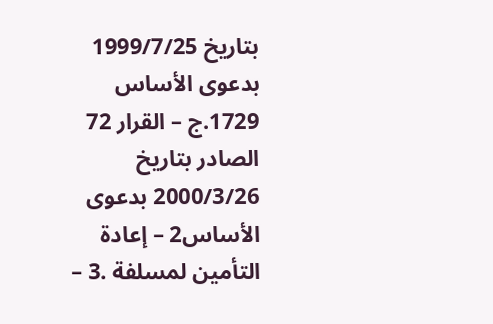بتاريخ 1999/7/25 بدعوى الأساس 1729.ج – القرار 72 الصادر بتاريخ 2000/3/26 بدعوى الأساس2 – إعادة التأمين لمسلفة .3 –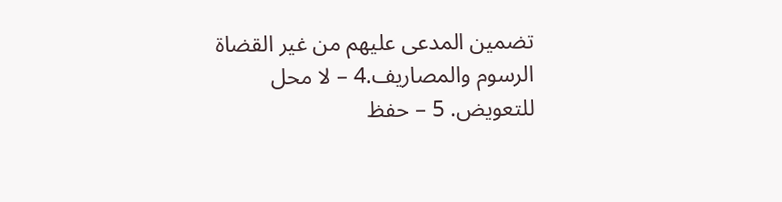تضمين المدعى عليهم من غير القضاة الرسوم والمصاريف.4 – لا محل للتعويض. 5 – حفظ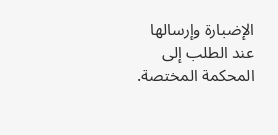الإضبارة وإرسالها عند الطلب إلى المحكمة المختصة.